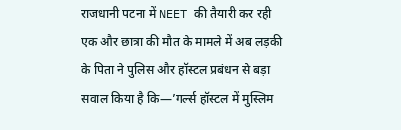राजधानी पटना में NEET की तैयारी कर रही एक और छात्रा की मौत के मामले में अब लड़की के पिता ने पुलिस और हॉस्टल प्रबंधन से बड़ा सवाल किया है कि—’गर्ल्स हॉस्टल में मुस्लिम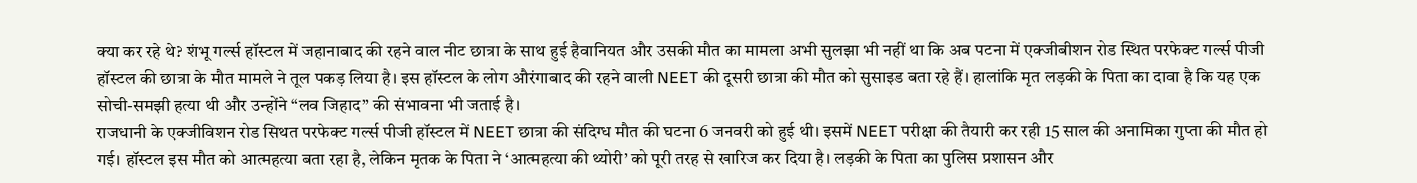क्या कर रहे थे? शंभू गर्ल्स हॉस्टल में जहानाबाद की रहने वाल नीट छात्रा के साथ हुई हैवानियत और उसकी मौत का मामला अभी सुलझा भी नहीं था कि अब पटना में एक्जीबीशन रोड स्थित परफेक्ट गर्ल्स पीजी हॉस्टल की छात्रा के मौत मामले ने तूल पकड़ लिया है। इस हॉस्टल के लोग औरंगाबाद की रहने वाली NEET की दूसरी छात्रा की मौत को सुसाइड बता रहे हैं। हालांकि मृत लड़की के पिता का दावा है कि यह एक सोची-समझी हत्या थी और उन्होंने “लव जिहाद” की संभावना भी जताई है।
राजधानी के एक्जीविशन रोड सिथत परफेक्ट गर्ल्स पीजी हॉस्टल में NEET छात्रा की संदिग्ध मौत की घटना 6 जनवरी को हुई थी। इसमें NEET परीक्षा की तैयारी कर रही 15 साल की अनामिका गुप्ता की मौत हो गई। हॉस्टल इस मौत को आत्महत्या बता रहा है, लेकिन मृतक के पिता ने ‘आत्महत्या की थ्योरी’ को पूरी तरह से खारिज कर दिया है। लड़की के पिता का पुलिस प्रशासन और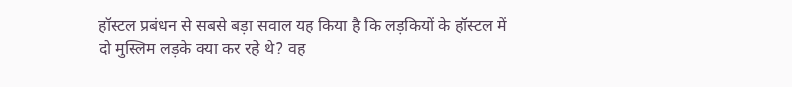हॉस्टल प्रबंधन से सबसे बड़ा सवाल यह किया है कि लड़कियों के हॉस्टल में दो मुस्लिम लड़के क्या कर रहे थे? वह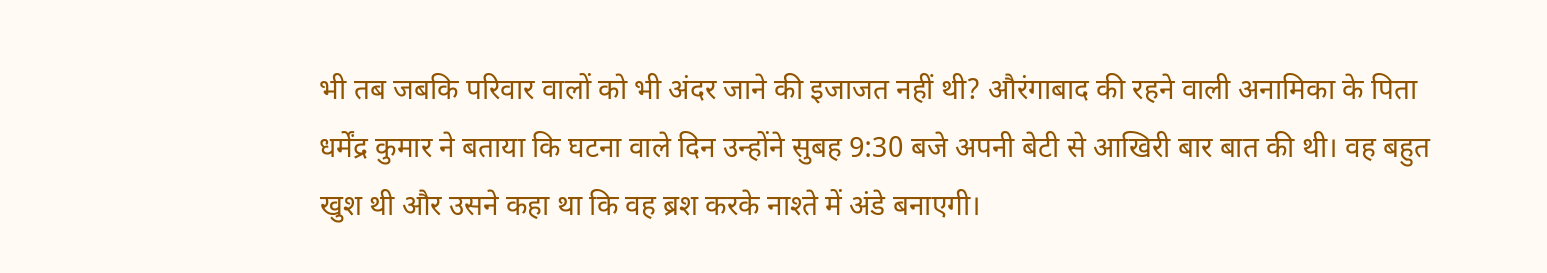भी तब जबकि परिवार वालों को भी अंदर जाने की इजाजत नहीं थी? औरंगाबाद की रहने वाली अनामिका के पिता धर्मेंद्र कुमार ने बताया कि घटना वाले दिन उन्होंने सुबह 9:30 बजे अपनी बेटी से आखिरी बार बात की थी। वह बहुत खुश थी और उसने कहा था कि वह ब्रश करके नाश्ते में अंडे बनाएगी।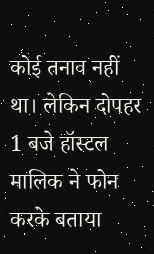कोई तनाव नहीं था। लेकिन दोपहर 1 बजे हॉस्टल मालिक ने फोन करके बताया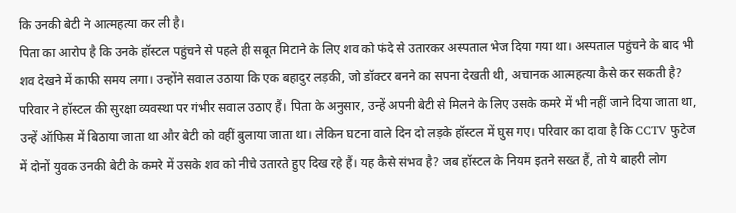कि उनकी बेटी ने आत्महत्या कर ली है।
पिता का आरोप है कि उनके हॉस्टल पहुंचने से पहले ही सबूत मिटाने के लिए शव को फंदे से उतारकर अस्पताल भेज दिया गया था। अस्पताल पहुंचने के बाद भी शव देखने में काफी समय लगा। उन्होंने सवाल उठाया कि एक बहादुर लड़की, जो डॉक्टर बनने का सपना देखती थी, अचानक आत्महत्या कैसे कर सकती है? परिवार ने हॉस्टल की सुरक्षा व्यवस्था पर गंभीर सवाल उठाए हैं। पिता के अनुसार, उन्हें अपनी बेटी से मिलने के लिए उसके कमरे में भी नहीं जाने दिया जाता था, उन्हें ऑफिस में बिठाया जाता था और बेटी को वहीं बुलाया जाता था। लेकिन घटना वाले दिन दो लड़के हॉस्टल में घुस गए। परिवार का दावा है कि CCTV फुटेज में दोनों युवक उनकी बेटी के कमरे में उसके शव को नीचे उतारते हुए दिख रहे हैं। यह कैसे संभव है? जब हॉस्टल के नियम इतने सख्त हैं, तो ये बाहरी लोग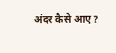अंदर कैसे आए?